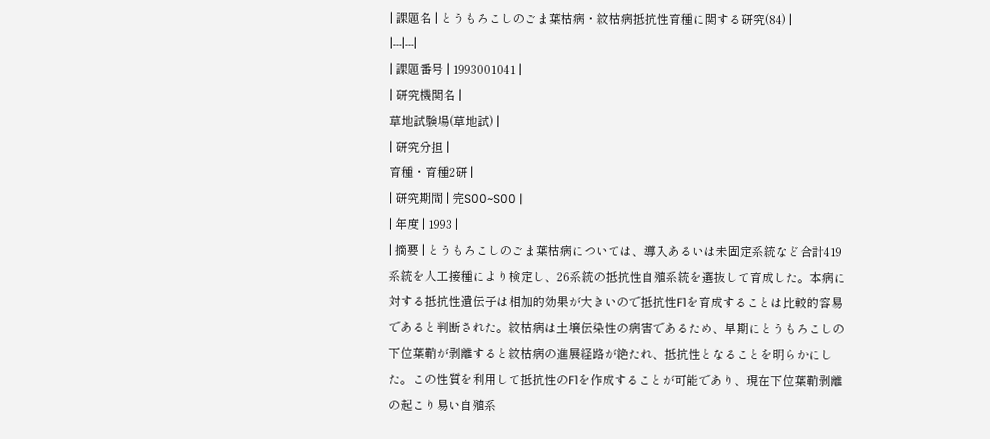| 課題名 | とうもろこしのごま葉枯病・紋枯病抵抗性育種に関する研究(84) |
|---|---|
| 課題番号 | 1993001041 |
| 研究機関名 |
草地試験場(草地試) |
| 研究分担 |
育種・育種2研 |
| 研究期間 | 完S00~S00 |
| 年度 | 1993 |
| 摘要 | とうもろこしのごま葉枯病については、導入あるいは未固定系統など合計419系統を人工接種により検定し、26系統の抵抗性自殖系統を選抜して育成した。本病に対する抵抗性遺伝子は相加的効果が大きいので抵抗性F1を育成することは比較的容易であると判断された。紋枯病は土壌伝染性の病害であるため、早期にとうもろこしの下位葉鞘が剥離すると紋枯病の進展経路が絶たれ、抵抗性となることを明らかにした。この性質を利用して抵抗性のF1を作成することが可能であり、現在下位葉鞘剥離の起こり易い自殖系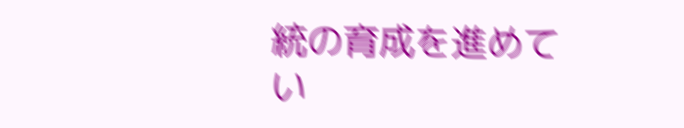統の育成を進めてい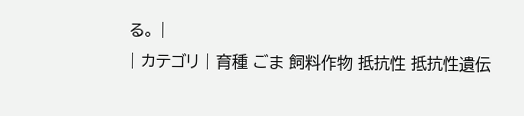る。 |
| カテゴリ | 育種 ごま 飼料作物 抵抗性 抵抗性遺伝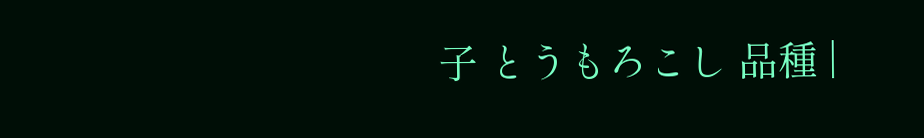子 とうもろこし 品種 |